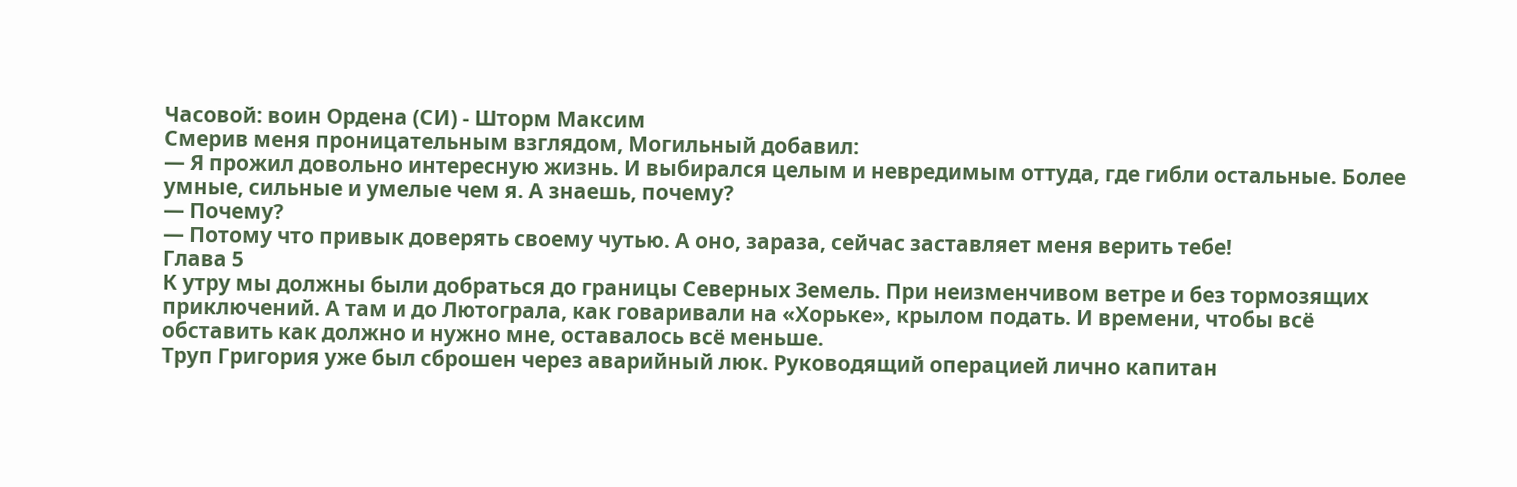Часовой: воин Ордена (СИ) - Шторм Максим
Смерив меня проницательным взглядом, Могильный добавил:
— Я прожил довольно интересную жизнь. И выбирался целым и невредимым оттуда, где гибли остальные. Более умные, сильные и умелые чем я. А знаешь, почему?
— Почему?
— Потому что привык доверять своему чутью. А оно, зараза, сейчас заставляет меня верить тебе!
Глава 5
К утру мы должны были добраться до границы Северных Земель. При неизменчивом ветре и без тормозящих приключений. А там и до Лютограла, как говаривали на «Хорьке», крылом подать. И времени, чтобы всё обставить как должно и нужно мне, оставалось всё меньше.
Труп Григория уже был сброшен через аварийный люк. Руководящий операцией лично капитан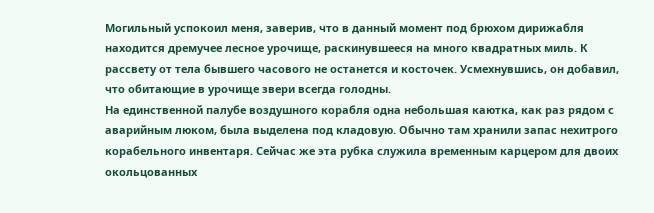Могильный успокоил меня, заверив, что в данный момент под брюхом дирижабля находится дремучее лесное урочище, раскинувшееся на много квадратных миль. К рассвету от тела бывшего часового не останется и косточек. Усмехнувшись, он добавил, что обитающие в урочище звери всегда голодны.
На единственной палубе воздушного корабля одна небольшая каютка, как раз рядом с аварийным люком, была выделена под кладовую. Обычно там хранили запас нехитрого корабельного инвентаря. Сейчас же эта рубка служила временным карцером для двоих окольцованных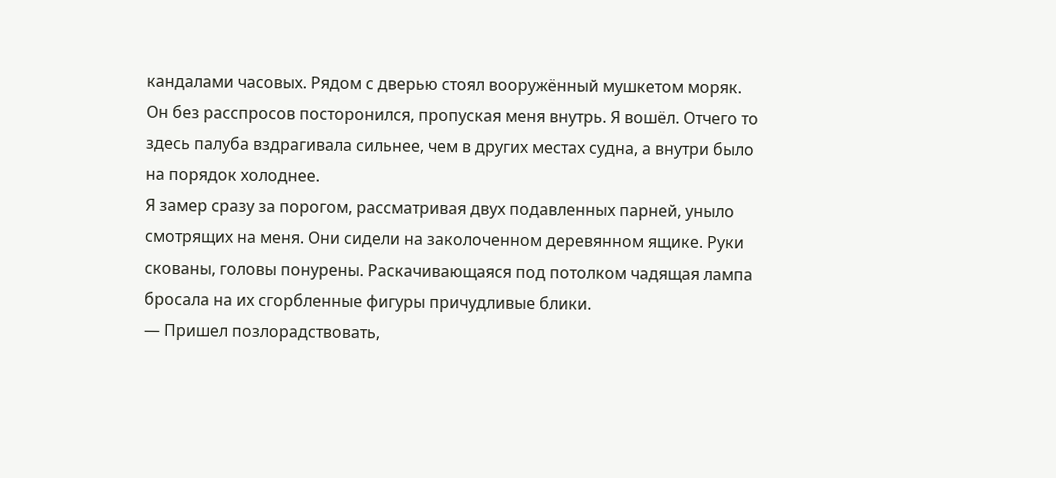кандалами часовых. Рядом с дверью стоял вооружённый мушкетом моряк. Он без расспросов посторонился, пропуская меня внутрь. Я вошёл. Отчего то здесь палуба вздрагивала сильнее, чем в других местах судна, а внутри было на порядок холоднее.
Я замер сразу за порогом, рассматривая двух подавленных парней, уныло смотрящих на меня. Они сидели на заколоченном деревянном ящике. Руки скованы, головы понурены. Раскачивающаяся под потолком чадящая лампа бросала на их сгорбленные фигуры причудливые блики.
— Пришел позлорадствовать,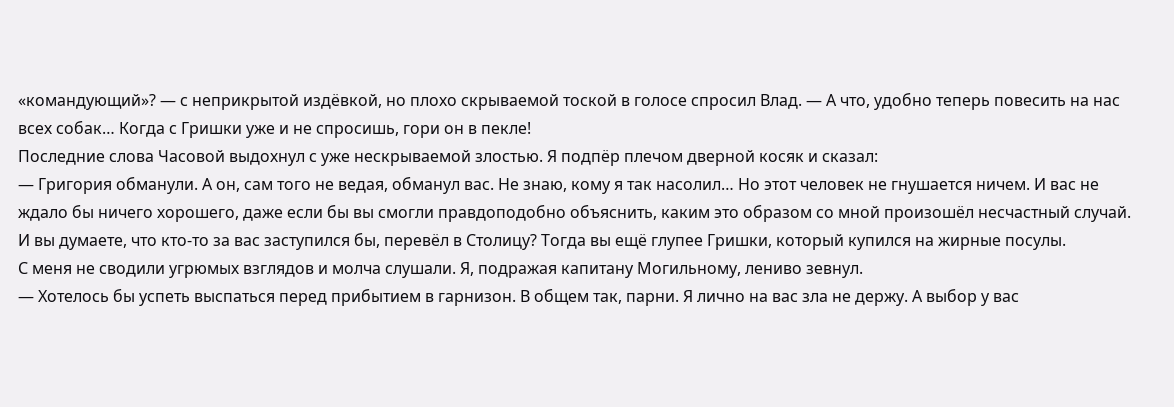«командующий»? — с неприкрытой издёвкой, но плохо скрываемой тоской в голосе спросил Влад. — А что, удобно теперь повесить на нас всех собак… Когда с Гришки уже и не спросишь, гори он в пекле!
Последние слова Часовой выдохнул с уже нескрываемой злостью. Я подпёр плечом дверной косяк и сказал:
— Григория обманули. А он, сам того не ведая, обманул вас. Не знаю, кому я так насолил… Но этот человек не гнушается ничем. И вас не ждало бы ничего хорошего, даже если бы вы смогли правдоподобно объяснить, каким это образом со мной произошёл несчастный случай. И вы думаете, что кто-то за вас заступился бы, перевёл в Столицу? Тогда вы ещё глупее Гришки, который купился на жирные посулы.
С меня не сводили угрюмых взглядов и молча слушали. Я, подражая капитану Могильному, лениво зевнул.
— Хотелось бы успеть выспаться перед прибытием в гарнизон. В общем так, парни. Я лично на вас зла не держу. А выбор у вас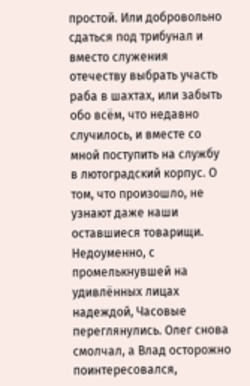простой. Или добровольно сдаться под трибунал и вместо служения отечеству выбрать участь раба в шахтах, или забыть обо всём, что недавно случилось, и вместе со мной поступить на службу в лютоградский корпус. О том, что произошло, не узнают даже наши оставшиеся товарищи.
Недоуменно, с промелькнувшей на удивлённых лицах надеждой, Часовые переглянулись. Олег снова смолчал, а Влад осторожно поинтересовался,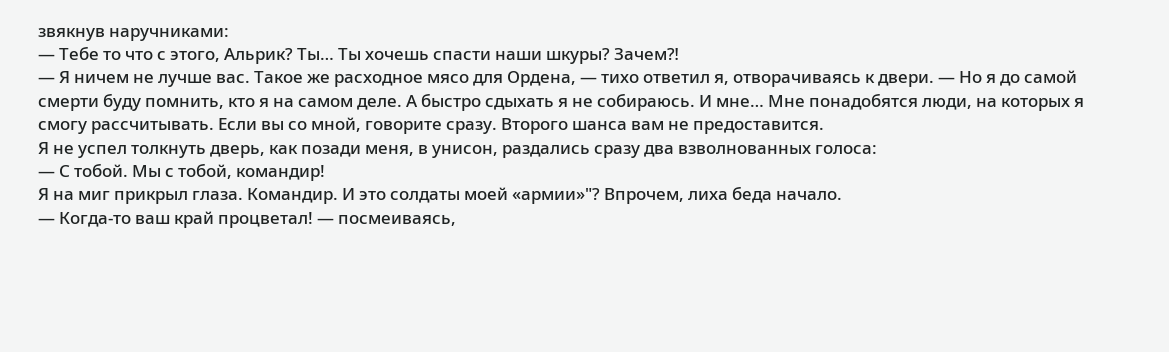звякнув наручниками:
— Тебе то что с этого, Альрик? Ты… Ты хочешь спасти наши шкуры? Зачем⁈
— Я ничем не лучше вас. Такое же расходное мясо для Ордена, — тихо ответил я, отворачиваясь к двери. — Но я до самой смерти буду помнить, кто я на самом деле. А быстро сдыхать я не собираюсь. И мне… Мне понадобятся люди, на которых я смогу рассчитывать. Если вы со мной, говорите сразу. Второго шанса вам не предоставится.
Я не успел толкнуть дверь, как позади меня, в унисон, раздались сразу два взволнованных голоса:
— С тобой. Мы с тобой, командир!
Я на миг прикрыл глаза. Командир. И это солдаты моей «армии»"? Впрочем, лиха беда начало.
— Когда-то ваш край процветал! — посмеиваясь,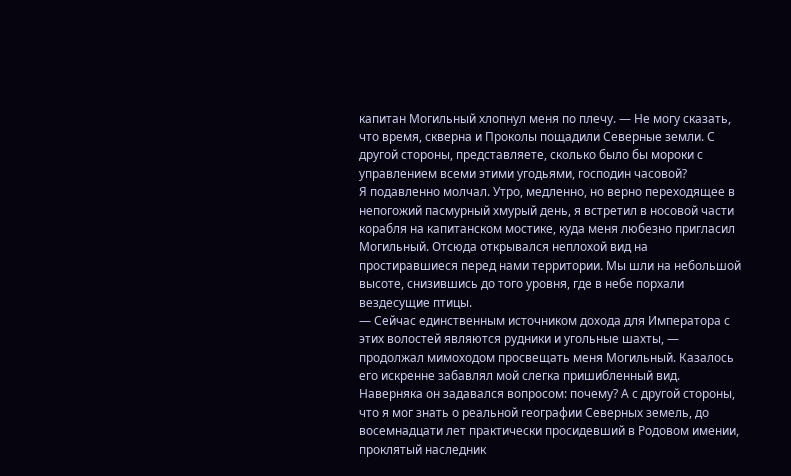капитан Могильный хлопнул меня по плечу. — Не могу сказать, что время, скверна и Проколы пощадили Северные земли. С другой стороны, представляете, сколько было бы мороки с управлением всеми этими угодьями, господин часовой?
Я подавленно молчал. Утро, медленно, но верно переходящее в непогожий пасмурный хмурый день, я встретил в носовой части корабля на капитанском мостике, куда меня любезно пригласил Могильный. Отсюда открывался неплохой вид на простиравшиеся перед нами территории. Мы шли на небольшой высоте, снизившись до того уровня, где в небе порхали вездесущие птицы.
— Сейчас единственным источником дохода для Императора с этих волостей являются рудники и угольные шахты, — продолжал мимоходом просвещать меня Могильный. Казалось его искренне забавлял мой слегка пришибленный вид. Наверняка он задавался вопросом: почему? А с другой стороны, что я мог знать о реальной географии Северных земель, до восемнадцати лет практически просидевший в Родовом имении, проклятый наследник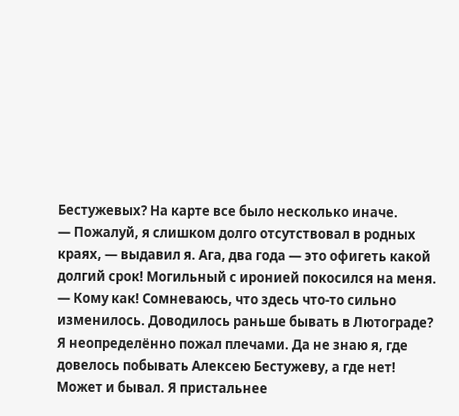Бестужевых? На карте все было несколько иначе.
— Пожалуй, я слишком долго отсутствовал в родных краях, — выдавил я. Ага, два года — это офигеть какой долгий срок! Могильный с иронией покосился на меня.
— Кому как! Сомневаюсь, что здесь что-то сильно изменилось. Доводилось раньше бывать в Лютограде?
Я неопределённо пожал плечами. Да не знаю я, где довелось побывать Алексею Бестужеву, а где нет! Может и бывал. Я пристальнее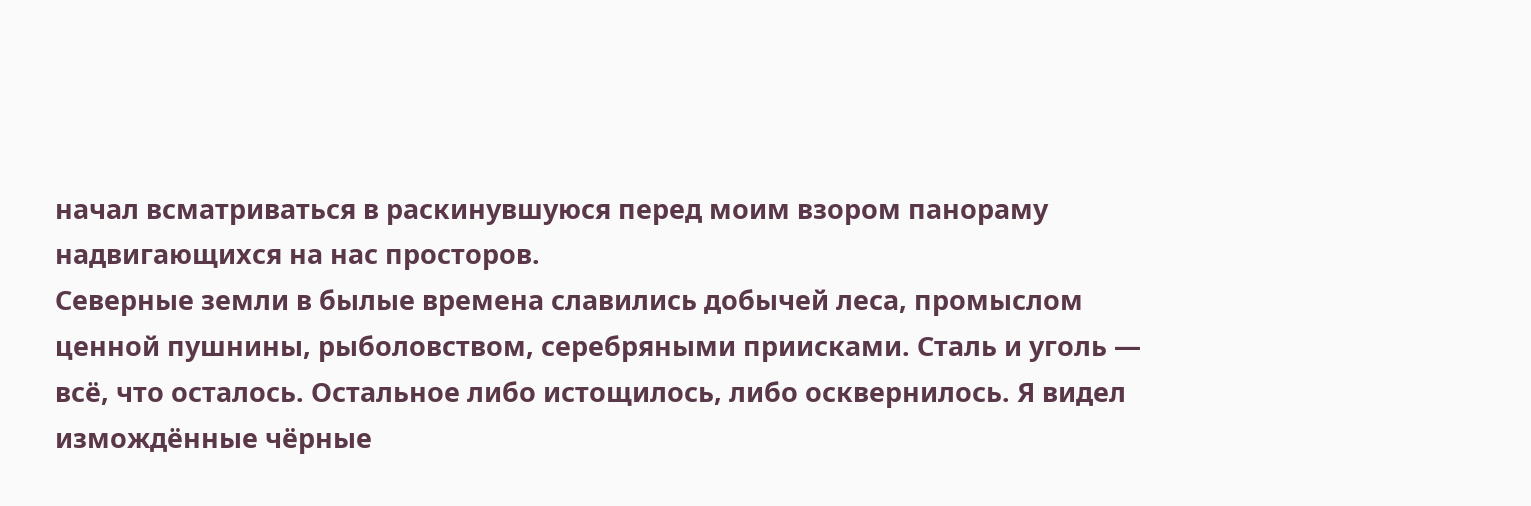начал всматриваться в раскинувшуюся перед моим взором панораму надвигающихся на нас просторов.
Северные земли в былые времена славились добычей леса, промыслом ценной пушнины, рыболовством, серебряными приисками. Сталь и уголь — всё, что осталось. Остальное либо истощилось, либо осквернилось. Я видел измождённые чёрные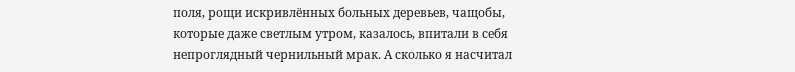поля, рощи искривлённых больных деревьев, чащобы, которые даже светлым утром, казалось, впитали в себя непроглядный чернильный мрак. А сколько я насчитал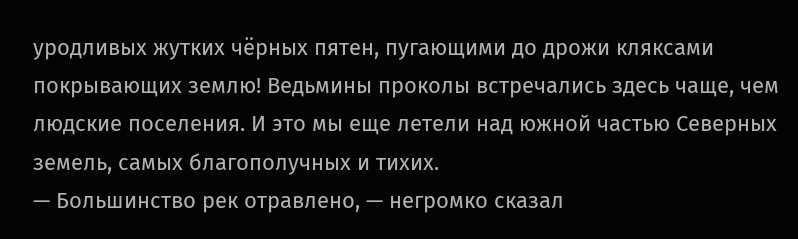уродливых жутких чёрных пятен, пугающими до дрожи кляксами покрывающих землю! Ведьмины проколы встречались здесь чаще, чем людские поселения. И это мы еще летели над южной частью Северных земель, самых благополучных и тихих.
— Большинство рек отравлено, — негромко сказал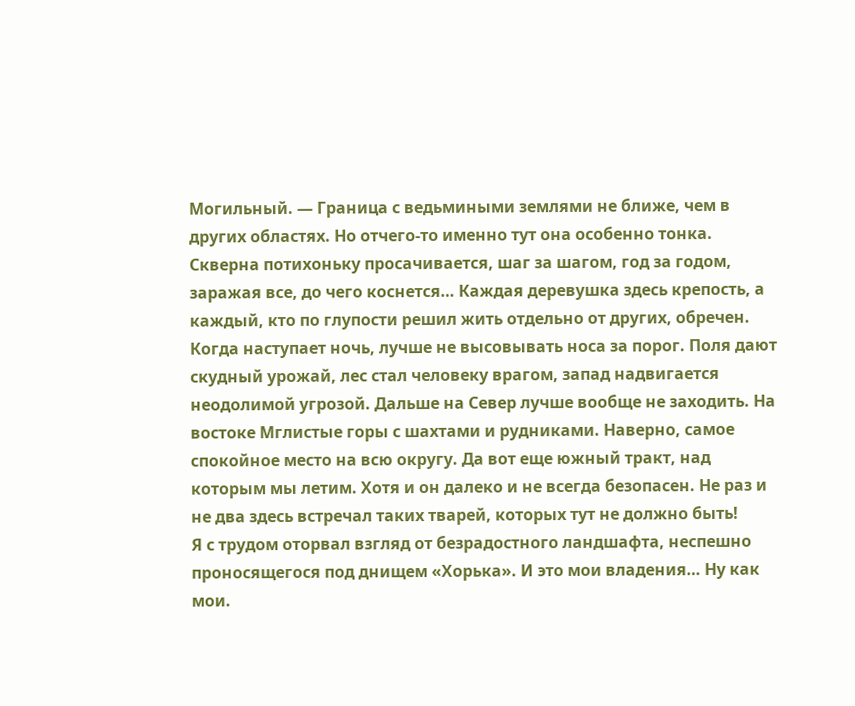Могильный. — Граница с ведьмиными землями не ближе, чем в других областях. Но отчего-то именно тут она особенно тонка. Скверна потихоньку просачивается, шаг за шагом, год за годом, заражая все, до чего коснется… Каждая деревушка здесь крепость, а каждый, кто по глупости решил жить отдельно от других, обречен. Когда наступает ночь, лучше не высовывать носа за порог. Поля дают скудный урожай, лес стал человеку врагом, запад надвигается неодолимой угрозой. Дальше на Север лучше вообще не заходить. На востоке Мглистые горы с шахтами и рудниками. Наверно, самое спокойное место на всю округу. Да вот еще южный тракт, над которым мы летим. Хотя и он далеко и не всегда безопасен. Не раз и не два здесь встречал таких тварей, которых тут не должно быть!
Я с трудом оторвал взгляд от безрадостного ландшафта, неспешно проносящегося под днищем «Хорька». И это мои владения… Ну как мои.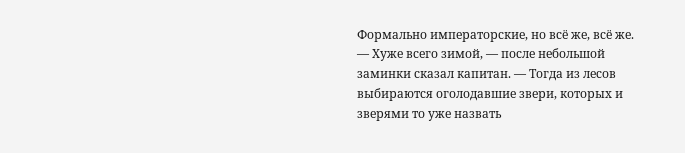Формально императорские, но всё же, всё же.
— Хуже всего зимой, — после небольшой заминки сказал капитан. — Тогда из лесов выбираются оголодавшие звери, которых и зверями то уже назвать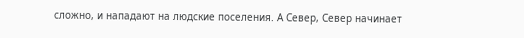сложно, и нападают на людские поселения. А Север, Север начинает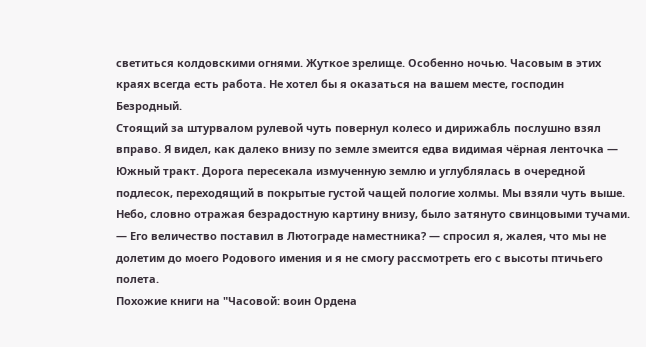светиться колдовскими огнями. Жуткое зрелище. Особенно ночью. Часовым в этих краях всегда есть работа. Не хотел бы я оказаться на вашем месте, господин Безродный.
Стоящий за штурвалом рулевой чуть повернул колесо и дирижабль послушно взял вправо. Я видел, как далеко внизу по земле змеится едва видимая чёрная ленточка — Южный тракт. Дорога пересекала измученную землю и углублялась в очередной подлесок, переходящий в покрытые густой чащей пологие холмы. Мы взяли чуть выше. Небо, словно отражая безрадостную картину внизу, было затянуто свинцовыми тучами.
— Его величество поставил в Лютограде наместника? — спросил я, жалея, что мы не долетим до моего Родового имения и я не смогу рассмотреть его с высоты птичьего полета.
Похожие книги на "Часовой: воин Ордена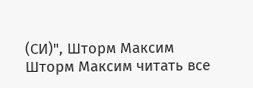(СИ)", Шторм Максим
Шторм Максим читать все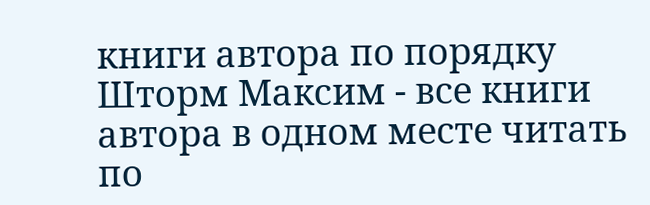книги автора по порядку
Шторм Максим - все книги автора в одном месте читать по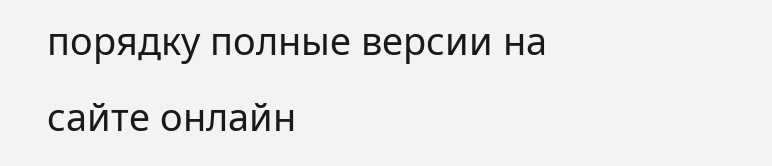порядку полные версии на сайте онлайн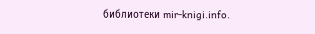библиотеки mir-knigi.info.